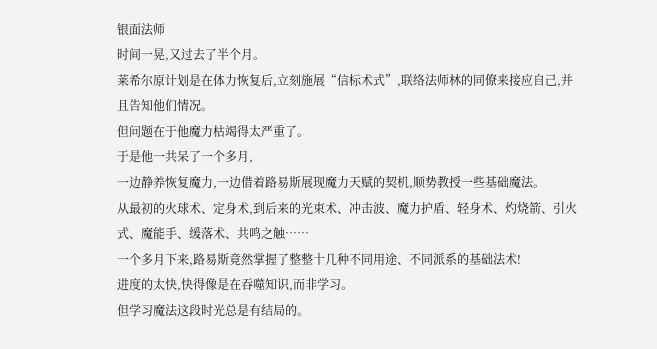银面法师
时间一晃,又过去了半个月。
莱希尔原计划是在体力恢复后,立刻施展“信标术式”,联络法师林的同僚来接应自己,并且告知他们情况。
但问题在于他魔力枯竭得太严重了。
于是他一共呆了一个多月,
一边静养恢复魔力,一边借着路易斯展现魔力天赋的契机,顺势教授一些基础魔法。
从最初的火球术、定身术,到后来的光束术、冲击波、魔力护盾、轻身术、灼烧箭、引火式、魔能手、缓落术、共鸣之触……
一个多月下来,路易斯竟然掌握了整整十几种不同用途、不同派系的基础法术!
进度的太快,快得像是在吞噬知识,而非学习。
但学习魔法这段时光总是有结局的。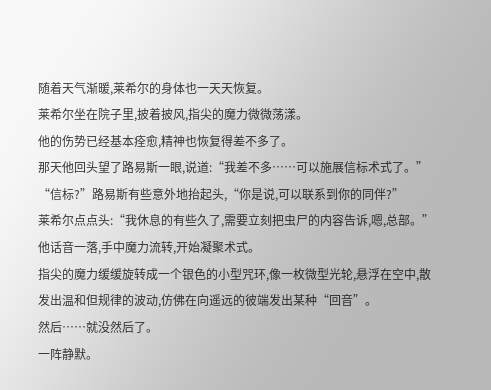随着天气渐暖,莱希尔的身体也一天天恢复。
莱希尔坐在院子里,披着披风,指尖的魔力微微荡漾。
他的伤势已经基本痊愈,精神也恢复得差不多了。
那天他回头望了路易斯一眼,说道:“我差不多……可以施展信标术式了。”
“信标?”路易斯有些意外地抬起头,“你是说,可以联系到你的同伴?”
莱希尔点点头:“我休息的有些久了,需要立刻把虫尸的内容告诉,嗯,总部。”
他话音一落,手中魔力流转,开始凝聚术式。
指尖的魔力缓缓旋转成一个银色的小型咒环,像一枚微型光轮,悬浮在空中,散发出温和但规律的波动,仿佛在向遥远的彼端发出某种“回音”。
然后……就没然后了。
一阵静默。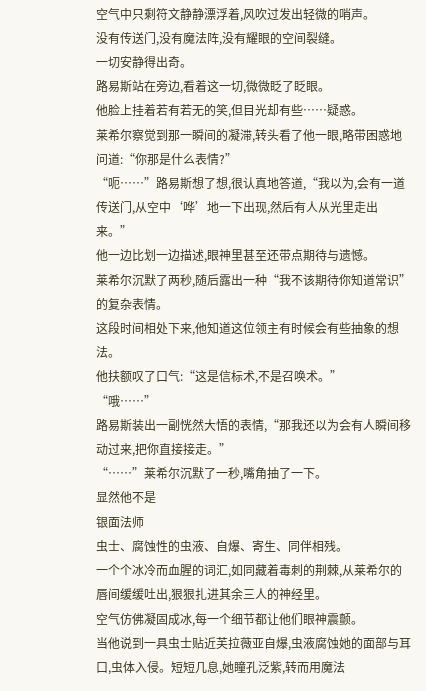空气中只剩符文静静漂浮着,风吹过发出轻微的哨声。
没有传送门,没有魔法阵,没有耀眼的空间裂缝。
一切安静得出奇。
路易斯站在旁边,看着这一切,微微眨了眨眼。
他脸上挂着若有若无的笑,但目光却有些……疑惑。
莱希尔察觉到那一瞬间的凝滞,转头看了他一眼,略带困惑地问道:“你那是什么表情?”
“呃……”路易斯想了想,很认真地答道,“我以为,会有一道传送门,从空中‘哗’地一下出现,然后有人从光里走出来。”
他一边比划一边描述,眼神里甚至还带点期待与遗憾。
莱希尔沉默了两秒,随后露出一种“我不该期待你知道常识”的复杂表情。
这段时间相处下来,他知道这位领主有时候会有些抽象的想法。
他扶额叹了口气:“这是信标术,不是召唤术。”
“哦……”
路易斯装出一副恍然大悟的表情,“那我还以为会有人瞬间移动过来,把你直接接走。”
“……”莱希尔沉默了一秒,嘴角抽了一下。
显然他不是
银面法师
虫士、腐蚀性的虫液、自爆、寄生、同伴相残。
一个个冰冷而血腥的词汇,如同藏着毒刺的荆棘,从莱希尔的唇间缓缓吐出,狠狠扎进其余三人的神经里。
空气仿佛凝固成冰,每一个细节都让他们眼神震颤。
当他说到一具虫士贴近芙拉薇亚自爆,虫液腐蚀她的面部与耳口,虫体入侵。短短几息,她瞳孔泛紫,转而用魔法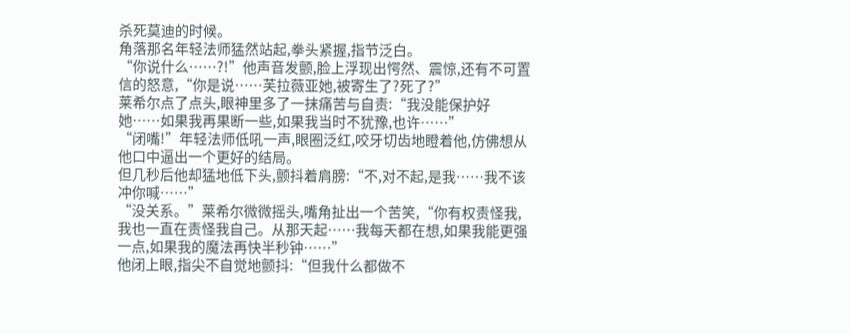杀死莫迪的时候。
角落那名年轻法师猛然站起,拳头紧握,指节泛白。
“你说什么……?!”他声音发颤,脸上浮现出愕然、震惊,还有不可置信的怒意,“你是说……芙拉薇亚她,被寄生了?死了?”
莱希尔点了点头,眼神里多了一抹痛苦与自责:“我没能保护好她……如果我再果断一些,如果我当时不犹豫,也许……”
“闭嘴!”年轻法师低吼一声,眼圈泛红,咬牙切齿地瞪着他,仿佛想从他口中逼出一个更好的结局。
但几秒后他却猛地低下头,颤抖着肩膀:“不,对不起,是我……我不该冲你喊……”
“没关系。”莱希尔微微摇头,嘴角扯出一个苦笑,“你有权责怪我,我也一直在责怪我自己。从那天起……我每天都在想,如果我能更强一点,如果我的魔法再快半秒钟……”
他闭上眼,指尖不自觉地颤抖:“但我什么都做不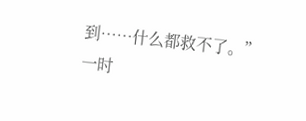到……什么都救不了。”
一时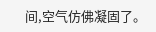间,空气仿佛凝固了。